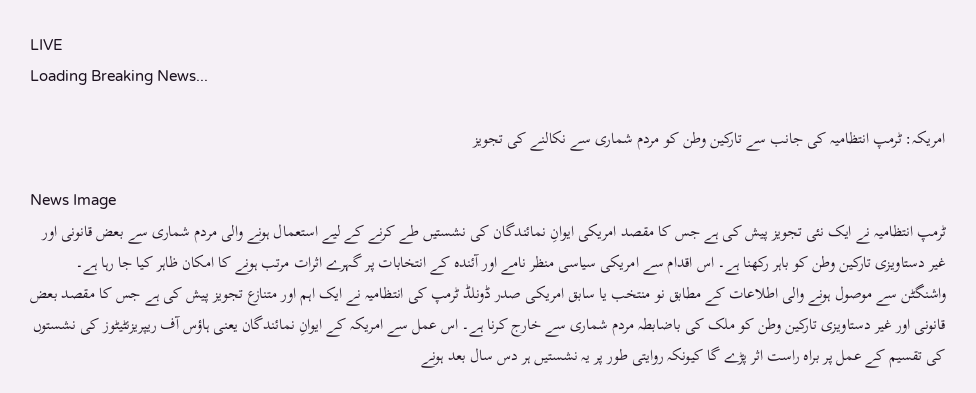LIVE
Loading Breaking News...

امریکہ: ٹرمپ انتظامیہ کی جانب سے تارکین وطن کو مردم شماری سے نکالنے کی تجویز

News Image
ٹرمپ انتظامیہ نے ایک نئی تجویز پیش کی ہے جس کا مقصد امریکی ایوانِ نمائندگان کی نشستیں طے کرنے کے لیے استعمال ہونے والی مردم شماری سے بعض قانونی اور غیر دستاویزی تارکین وطن کو باہر رکھنا ہے۔ اس اقدام سے امریکی سیاسی منظر نامے اور آئندہ کے انتخابات پر گہرے اثرات مرتب ہونے کا امکان ظاہر کیا جا رہا ہے۔
واشنگٹن سے موصول ہونے والی اطلاعات کے مطابق نو منتخب یا سابق امریکی صدر ڈونلڈ ٹرمپ کی انتظامیہ نے ایک اہم اور متنازع تجویز پیش کی ہے جس کا مقصد بعض قانونی اور غیر دستاویزی تارکین وطن کو ملک کی باضابطہ مردم شماری سے خارج کرنا ہے۔ اس عمل سے امریکہ کے ایوانِ نمائندگان یعنی ہاؤس آف ریپریزنٹیٹوز کی نشستوں کی تقسیم کے عمل پر براہ راست اثر پڑے گا کیونکہ روایتی طور پر یہ نشستیں ہر دس سال بعد ہونے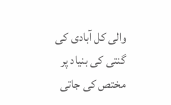والی کل آبادی کی گنتی کی بنیاد پر مختص کی جاتی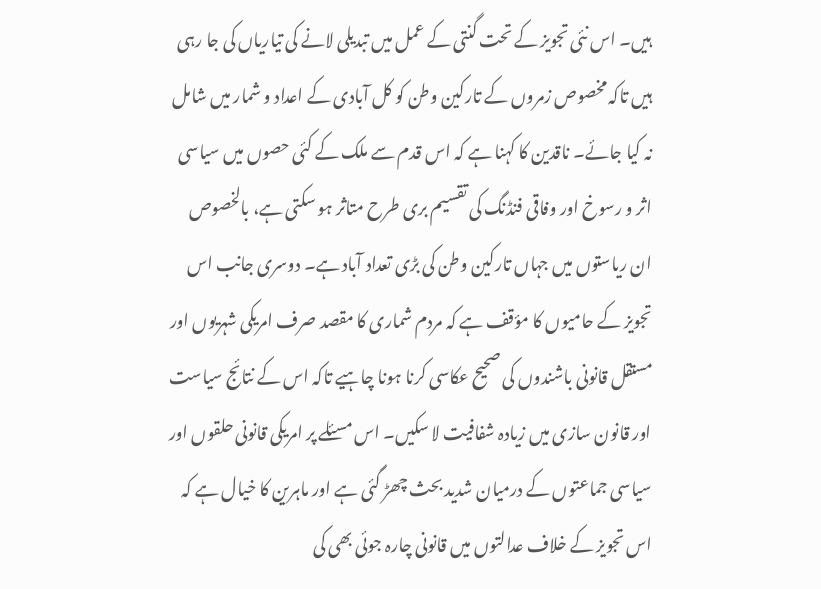ہیں۔ اس نئی تجویز کے تحت گنتی کے عمل میں تبدیلی لانے کی تیاریاں کی جا رہی ہیں تاکہ مخصوص زمروں کے تارکین وطن کو کل آبادی کے اعداد و شمار میں شامل نہ کیا جائے۔ ناقدین کا کہنا ہے کہ اس قدم سے ملک کے کئی حصوں میں سیاسی اثر و رسوخ اور وفاقی فنڈنگ کی تقسیم بری طرح متاثر ہو سکتی ہے، بالخصوص ان ریاستوں میں جہاں تارکین وطن کی بڑی تعداد آباد ہے۔ دوسری جانب اس تجویز کے حامیوں کا مؤقف ہے کہ مردم شماری کا مقصد صرف امریکی شہریوں اور مستقل قانونی باشندوں کی صحیح عکاسی کرنا ہونا چاہیے تاکہ اس کے نتائج سیاست اور قانون سازی میں زیادہ شفافیت لا سکیں۔ اس مسئلے پر امریکی قانونی حلقوں اور سیاسی جماعتوں کے درمیان شدید بحث چھڑ گئی ہے اور ماہرین کا خیال ہے کہ اس تجویز کے خلاف عدالتوں میں قانونی چارہ جوئی بھی کی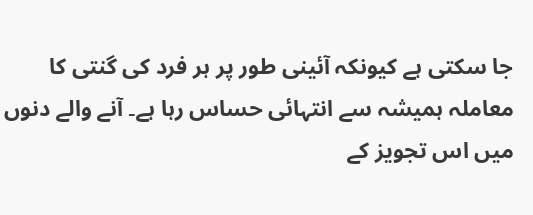جا سکتی ہے کیونکہ آئینی طور پر ہر فرد کی گنتی کا معاملہ ہمیشہ سے انتہائی حساس رہا ہے۔ آنے والے دنوں میں اس تجویز کے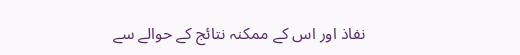نفاذ اور اس کے ممکنہ نتائج کے حوالے سے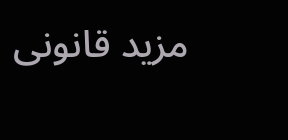مزید قانونی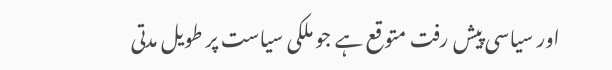اور سیاسی پیش رفت متوقع ہے جو ملکی سیاست پر طویل مدتی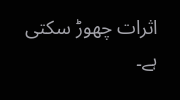اثرات چھوڑ سکتی ہے۔